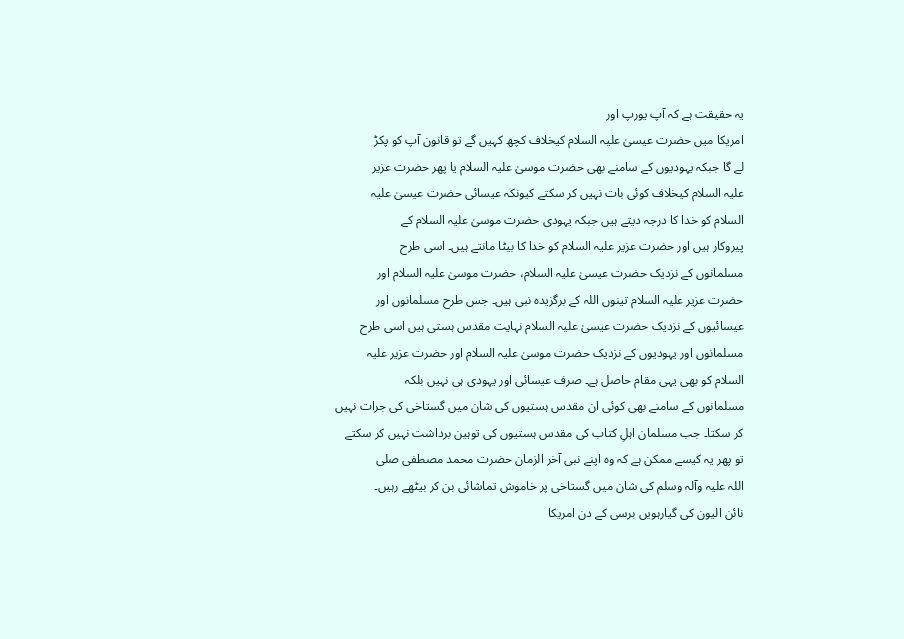یہ حقیقت ہے کہ آپ یورپ اور
امریکا میں حضرت عیسیٰ علیہ السلام کیخلاف کچھ کہیں گے تو قانون آپ کو پکڑ
لے گا جبکہ یہودیوں کے سامنے بھی حضرت موسیٰ علیہ السلام یا پھر حضرت عزیر
علیہ السلام کیخلاف کوئی بات نہیں کر سکتے کیونکہ عیسائی حضرت عیسیٰ علیہ
السلام کو خدا کا درجہ دیتے ہیں جبکہ یہودی حضرت موسیٰ علیہ السلام کے
پیروکار ہیں اور حضرت عزیر علیہ السلام کو خدا کا بیٹا مانتے ہیں۔ اسی طرح
مسلمانوں کے نزدیک حضرت عیسیٰ علیہ السلام، حضرت موسیٰ علیہ السلام اور
حضرت عزیر علیہ السلام تینوں اللہ کے برگزیدہ نبی ہیں۔ جس طرح مسلمانوں اور
عیسائیوں کے نزدیک حضرت عیسیٰ علیہ السلام نہایت مقدس ہستی ہیں اسی طرح
مسلمانوں اور یہودیوں کے نزدیک حضرت موسیٰ علیہ السلام اور حضرت عزیر علیہ
السلام کو بھی یہی مقام حاصل ہے۔ صرف عیسائی اور یہودی ہی نہیں بلکہ
مسلمانوں کے سامنے بھی کوئی ان مقدس ہستیوں کی شان میں گستاخی کی جرات نہیں
کر سکتا۔ جب مسلمان اہلِ کتاب کی مقدس ہستیوں کی توہین برداشت نہیں کر سکتے
تو پھر یہ کیسے ممکن ہے کہ وہ اپنے نبی آخر الزمان حضرت محمد مصطفی صلی
اللہ علیہ وآلہ وسلم کی شان میں گستاخی پر خاموش تماشائی بن کر بیٹھے رہیں۔
نائن الیون کی گیارہویں برسی کے دن امریکا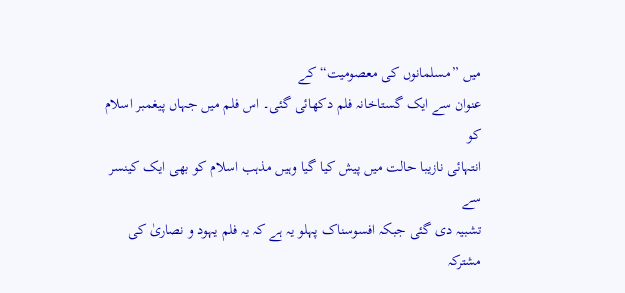میں ”مسلمانوں کی معصومیت“ کے
عنوان سے ایک گستاخانہ فلم دکھائی گئی۔ اس فلم میں جہاں پیغمبر اسلام کو
انتہائی نازیبا حالت میں پیش کیا گیا وہیں مذہب اسلام کو بھی ایک کینسر سے
تشبیہ دی گئی جبکہ افسوسناک پہلو یہ ہے کہ یہ فلم یہود و نصاریٰ کی مشترکہ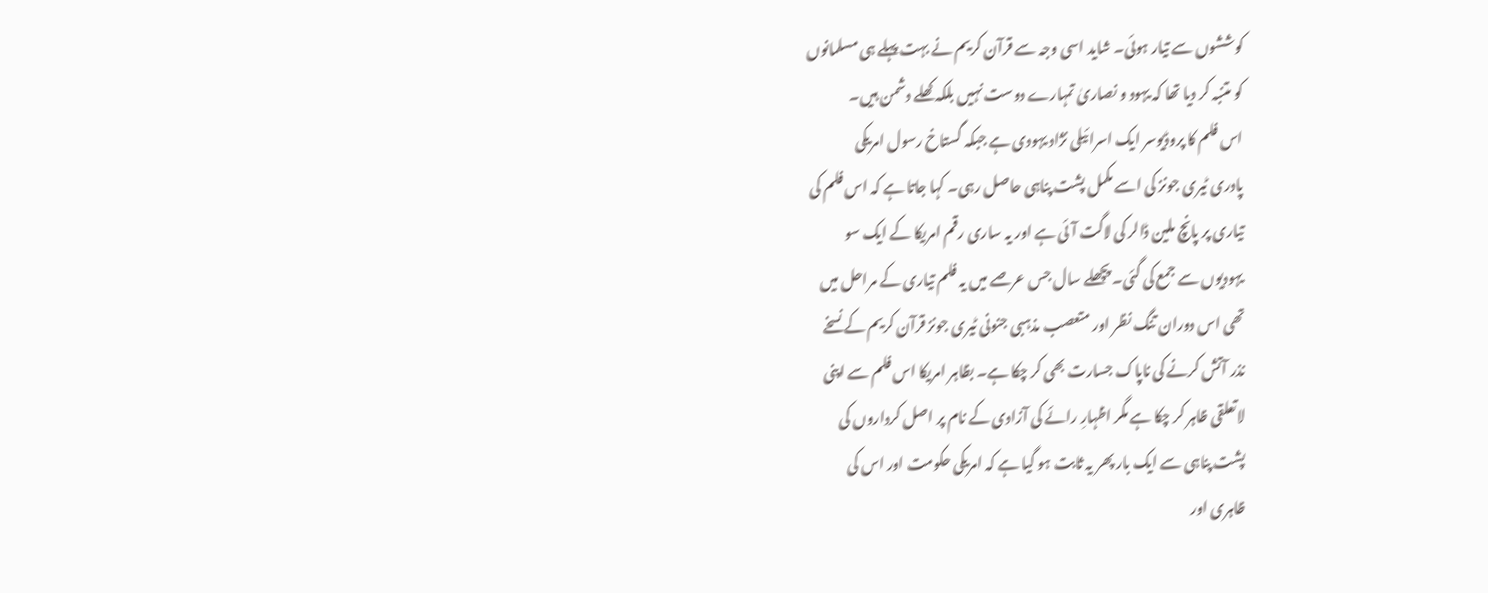کوششوں سے تیار ہوئی۔ شاید اسی وجہ سے قرآن کریم نے بہت پہلے ہی مسلمانوں
کو متنبہ کر دیا تھا کہ یہود و نصاریٰ تمہارے دوست نہیں بلکہ کھلے دشمن ہیں۔
اس فلم کا پروڈیوسر ایک اسرائیلی نژاد یہودی ہے جبکہ گستاخ رسول امریکی
پادری ٹیری جونز کی اسے مکمل پشت پناہی حاصل رہی۔ کہا جاتا ہے کہ اس فلم کی
تیاری پر پانچ ملین ڈالر کی لاگت آئی ہے اور یہ ساری رقم امریکا کے ایک سو
یہودیوں سے جمع کی گئی۔ پچھلے سال جس عرصے میں یہ فلم تیاری کے مراحل میں
تھی اس دوران تنگ نظر اور متعصب مذہبی جنونی ٹیری جونز قرآن کریم کے نسخے
نذر آتش کرنے کی ناپاک جسارت بھی کر چکا ہے۔ بظاہر امریکا اس فلم سے اپنی
لاتعلقی ظاہر کر چکا ہے مگر اظہارِ رائے کی آزادی کے نام پر اصل کرداروں کی
پشت پناہی سے ایک بار پھر یہ ثابت ہو گیا ہے کہ امریکی حکومت اور اس کی
ظاہری اور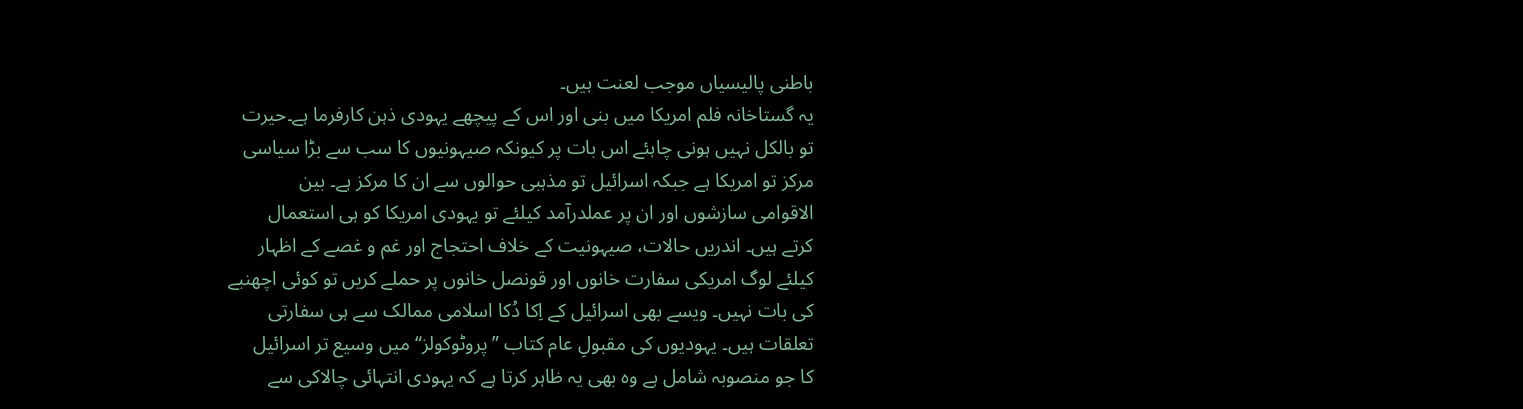باطنی پالیسیاں موجب لعنت ہیں۔
یہ گستاخانہ فلم امریکا میں بنی اور اس کے پیچھے یہودی ذہن کارفرما ہے۔حیرت
تو بالکل نہیں ہونی چاہئے اس بات پر کیونکہ صیہونیوں کا سب سے بڑا سیاسی
مرکز تو امریکا ہے جبکہ اسرائیل تو مذہبی حوالوں سے ان کا مرکز ہے۔ بین
الاقوامی سازشوں اور ان پر عملدرآمد کیلئے تو یہودی امریکا کو ہی استعمال
کرتے ہیں۔ اندریں حالات، صیہونیت کے خلاف احتجاج اور غم و غصے کے اظہار
کیلئے لوگ امریکی سفارت خانوں اور قونصل خانوں پر حملے کریں تو کوئی اچھنبے
کی بات نہیں۔ ویسے بھی اسرائیل کے اِکا دُکا اسلامی ممالک سے ہی سفارتی
تعلقات ہیں۔ یہودیوں کی مقبولِ عام کتاب ”پروٹوکولز“ میں وسیع تر اسرائیل
کا جو منصوبہ شامل ہے وہ بھی یہ ظاہر کرتا ہے کہ یہودی انتہائی چالاکی سے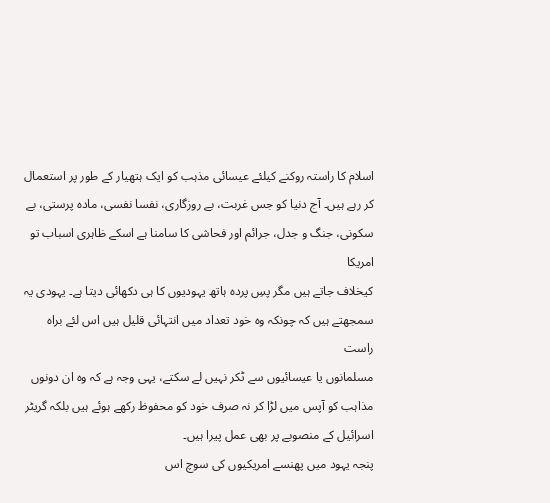اسلام کا راستہ روکنے کیلئے عیسائی مذہب کو ایک ہتھیار کے طور پر استعمال
کر رہے ہیں۔ آج دنیا کو جس غربت، بے روزگاری، نفسا نفسی، مادہ پرستی، بے
سکونی، جنگ و جدل، جرائم اور فحاشی کا سامنا ہے اسکے ظاہری اسباب تو امریکا
کیخلاف جاتے ہیں مگر پسِ پردہ ہاتھ یہودیوں کا ہی دکھائی دیتا ہے۔ یہودی یہ
سمجھتے ہیں کہ چونکہ وہ خود تعداد میں انتہائی قلیل ہیں اس لئے براہ راست
مسلمانوں یا عیسائیوں سے ٹکر نہیں لے سکتے، یہی وجہ ہے کہ وہ ان دونوں
مذاہب کو آپس میں لڑا کر نہ صرف خود کو محفوظ رکھے ہوئے ہیں بلکہ گریٹر
اسرائیل کے منصوبے پر بھی عمل پیرا ہیں۔
پنجہ یہود میں پھنسے امریکیوں کی سوچ اس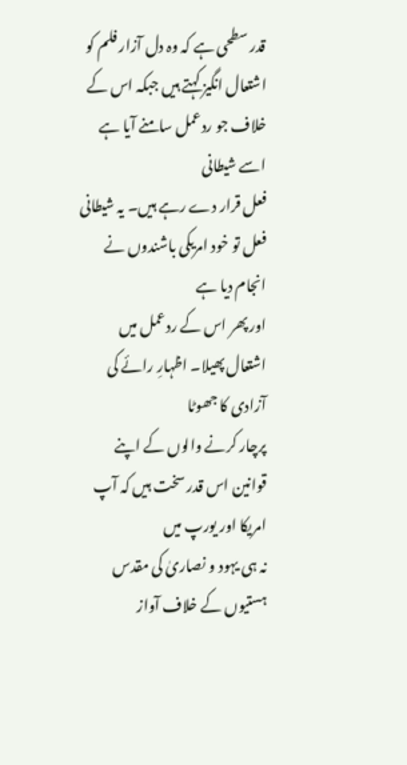قدر سطحی ہے کہ وہ دل آزار فلم کو
اشتعال انگیز کہتے ہیں جبکہ اس کے خلاف جو ردعمل سامنے آیا ہے اسے شیطانی
فعل قرار دے رہے ہیں۔ یہ شیطانی فعل تو خود امریکی باشندوں نے انجام دیا ہے
اور پھر اس کے ردعمل میں اشتعال پھیلا۔ اظہارِ رائے کی آزادی کا جھوٹا
پرچار کرنے والوں کے اپنے قوانین اس قدر سخت ہیں کہ آپ امریکا اور یورپ میں
نہ ہی یہود و نصاریٰ کی مقدس ہستیوں کے خلاف آواز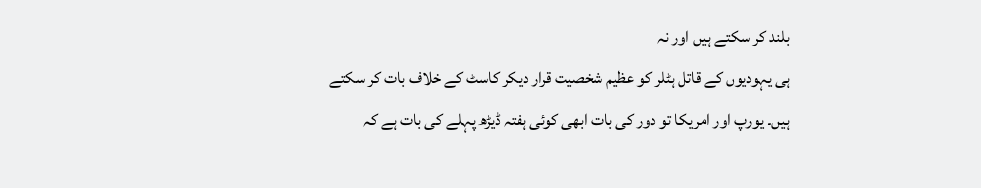بلند کر سکتے ہیں اور نہ
ہی یہودیوں کے قاتل ہٹلر کو عظیم شخصیت قرار دیکر کاسٹ کے خلاف بات کر سکتے
ہیں۔ یورپ اور امریکا تو دور کی بات ابھی کوئی ہفتہ ڈیڑھ پہلے کی بات ہے کہ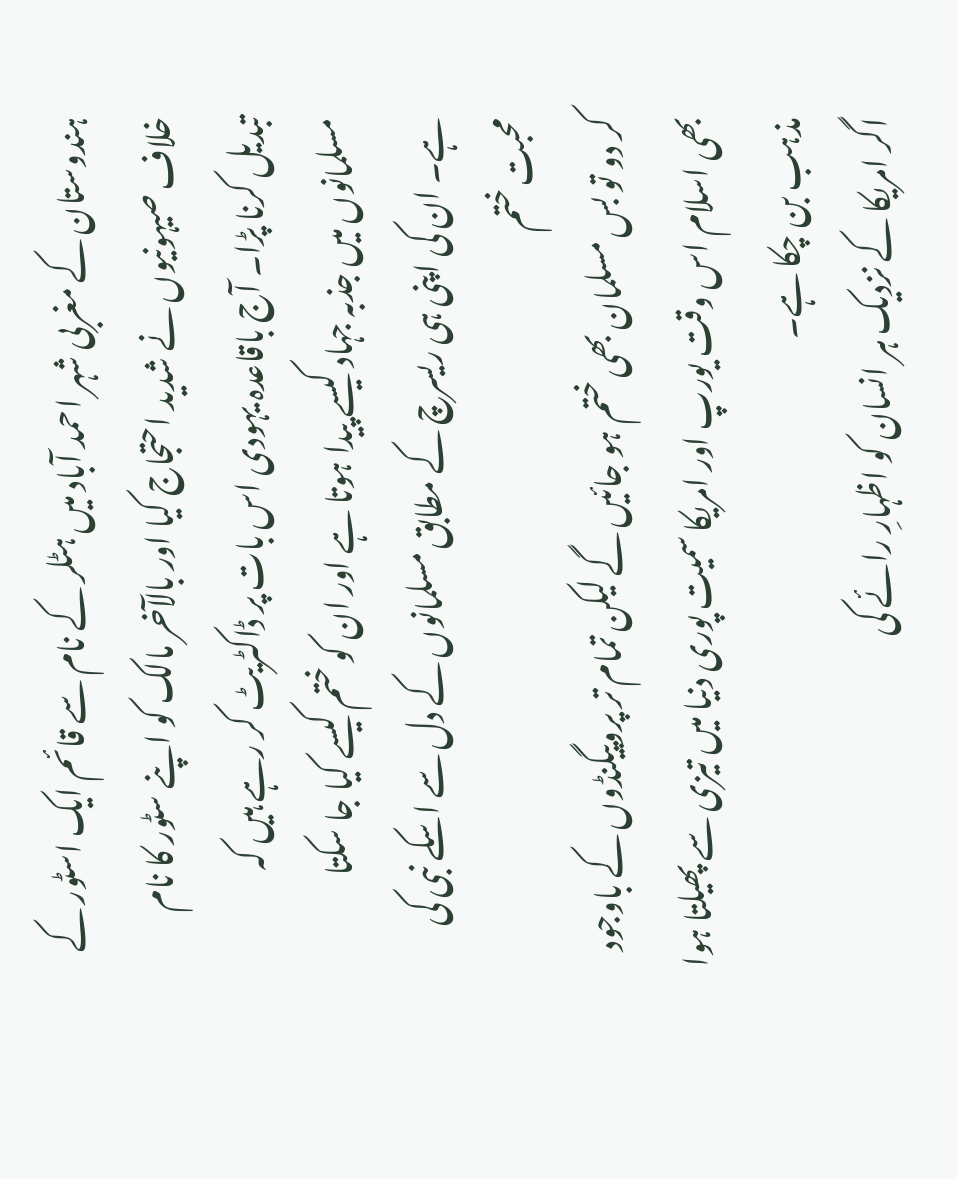ہندوستان کے مغربی شہر احمد آباد میں ہٹلر کے نام سے قائم ایک اسٹور کے
خلاف صیہونیوں نے شدید احتجاج کیا اور بالآخر مالک کو اپنے سٹور کا نام
تبدیل کرنا پڑا۔ آج باقاعدہ یہودی اس بات پر ڈاکٹریٹ کر رہے ہیں کہ
مسلمانوں میں جذبہ جہاد کیسے پیدا ہوتا ہے اور ان کو ختم کیسے کیا جا سکتا
ہے۔ ان کی اپنی ہی ریسرچ کے مطابق مسلمانوں کے دل سے اسکے نبی کی محبت ختم
کر دو تو بس مسلمان بھی ختم ہو جائیں گے لیکن تمام تر پروپیگنڈوں کے باوجود
بھی اسلام اس وقت یورپ اور امریکا سمیت پوری دنیا میں تیزی سے پھیلتا ہوا
مذہب بن چکا ہے۔
اگر امریکا کے نزدیک ہر انسان کو اظہارِ رائے کی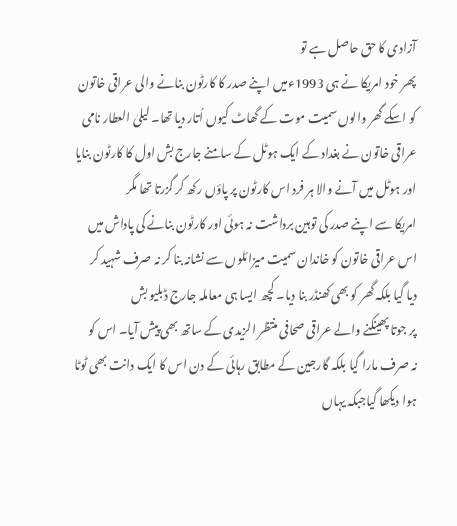آزادی کا حق حاصل ہے تو
پھر خود امریکا نے ہی 1993ءمیں اپنے صدر کا کارٹون بنانے والی عراقی خاتون
کو اسکے گھر والوں سمیت موت کے گھاٹ کیوں اُتار دیا تھا۔ لیلیٰ العطار نامی
عراقی خاتون نے بغداد کے ایک ہوٹل کے سامنے جارج بش اول کا کارٹون بنایا
اور ہوٹل میں آنے والا ہر فرد اس کارٹون پر پاؤں رکھ کر گزرتا تھا مگر
امریکا سے اپنے صدر کی توہین برداشت نہ ہوئی اور کارٹون بنانے کی پاداش میں
اس عراقی خاتون کو خاندان سمیت میزائلوں سے نشانہ بنا کر نہ صرف شہید کر
دیا گیا بلکہ گھر کو بھی کھنڈر بنا دیا۔ کچھ ایسا ہی معاملہ جارج ڈبلیو بش
پر جوتا پھینکنے والے عراقی صحافی منتظر الزیدی کے ساتھ بھی پیش آیا۔ اس کو
نہ صرف مارا گیا بلکہ گارجین کے مطابق رہائی کے دن اس کا ایک دانت بھی ٹوٹا
ہوا دیکھا گیاجبکہ یہاں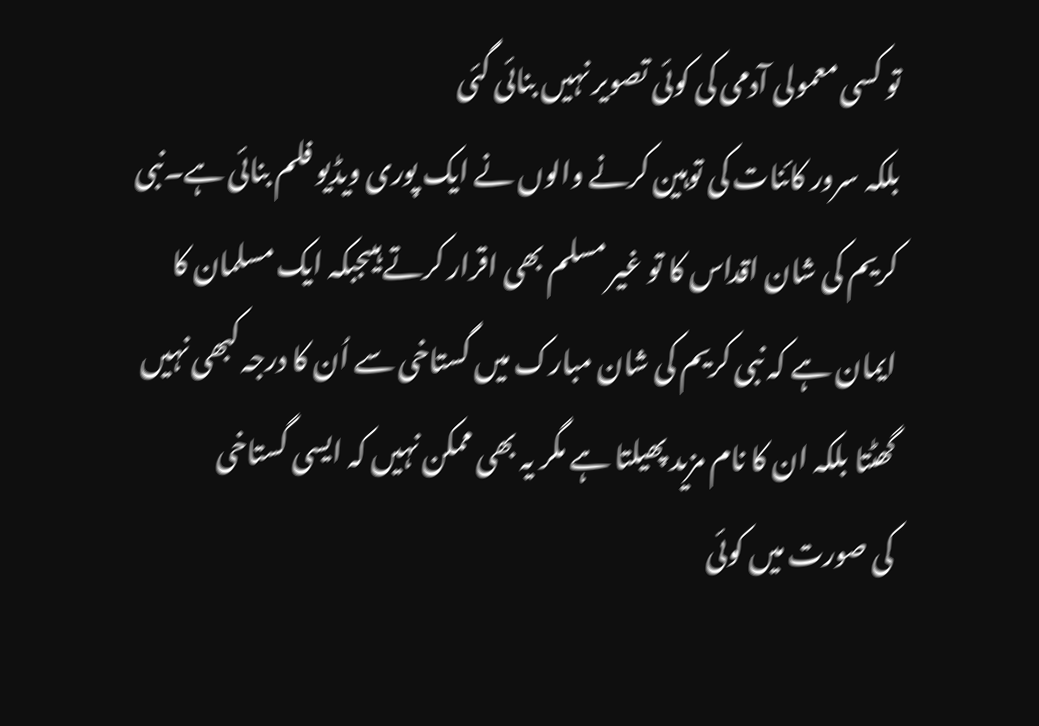تو کسی معمولی آدمی کی کوئی تصویر نہیں بنائی گئی
بلکہ سرور کائنات کی توہین کرنے والوں نے ایک پوری ویڈیو فلم بنائی ہے۔نبی
کریم کی شان اقداس کا تو غیر مسلم بھی اقرار کرتے ہیںجبکہ ایک مسلمان کا
ایمان ہے کہ نبی کریم کی شان مبارک میں گستاخی سے اُن کا درجہ کبھی نہیں
گھٹتا بلکہ ان کا نام مزید پھیلتا ہے مگر یہ بھی ممکن نہیں کہ ایسی گستاخی
کی صورت میں کوئی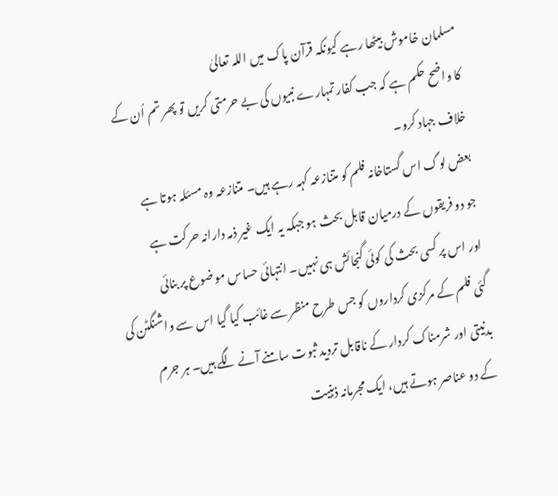مسلمان خاموش بیٹھا رہے کیونکہ قرآن پاک میں اللہ تعالیٰ
کا واضح حکم ہے کہ جب کفار تمہارے نبیوں کی بے حرمتی کریں تو پھر تم اُن کے
خلاف جہاد کرو۔
بعض لوگ اس گستاخانہ فلم کو متنازعہ کہہ رہے ہیں۔ متنازعہ وہ مسئلہ ہوتا ہے
جو دو فریقوں کے درمیان قابل بحث ہو جبکہ یہ ایک غیر ذمہ دارانہ حرکت ہے
اور اس پر کسی بحث کی کوئی گنجائش ہی نہیں۔ انتہائی حساس موضوع پر بنائی
گئی فلم کے مرکزی کرداروں کو جس طرح منظر سے غائب کیا گیا اس سے واشنگٹن کی
بدنیتی اور شرمناک کردار کے ناقابل تردید ثبوت سامنے آنے لگے ہیں۔ ہر جرم
کے دو عناصر ہوتے ہیں، ایک مجرمانہ ذہنیت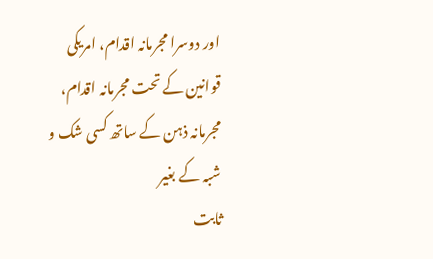اور دوسرا مجرمانہ اقدام، امریکی
قوانین کے تحت مجرمانہ اقدام، مجرمانہ ذہن کے ساتھ کسی شک و شبہ کے بغیر
ثابت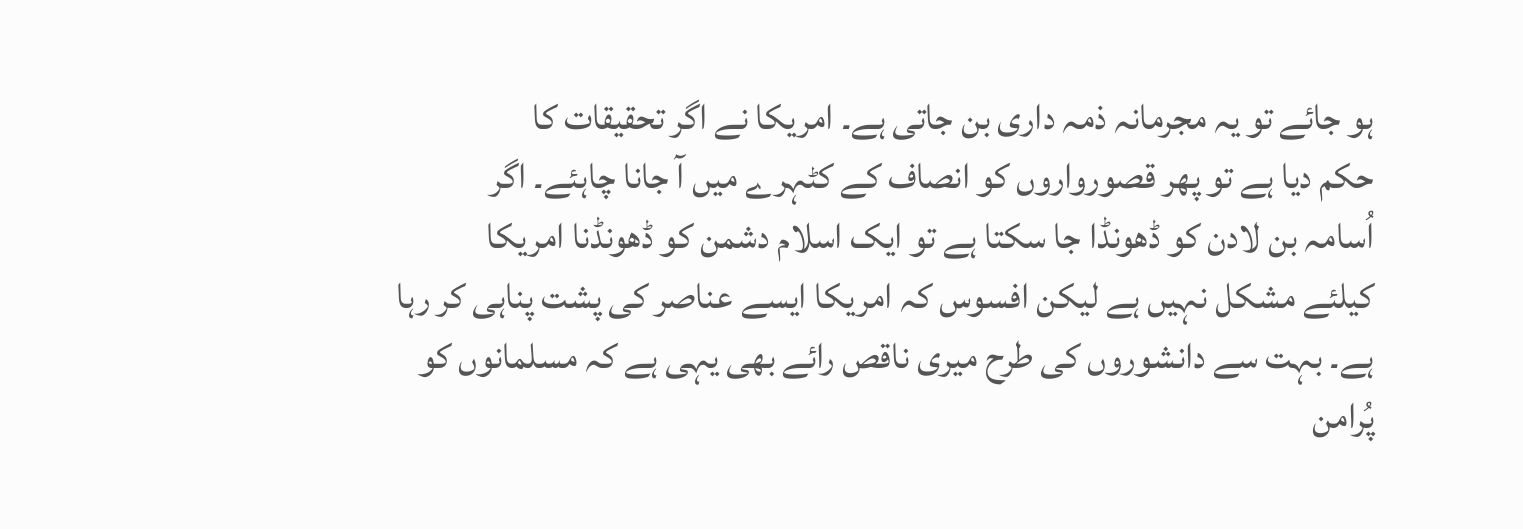ہو جائے تو یہ مجرمانہ ذمہ داری بن جاتی ہے۔ امریکا نے اگر تحقیقات کا
حکم دیا ہے تو پھر قصورواروں کو انصاف کے کٹہرے میں آ جانا چاہئے۔ اگر
اُسامہ بن لادن کو ڈھونڈا جا سکتا ہے تو ایک اسلام دشمن کو ڈھونڈنا امریکا
کیلئے مشکل نہیں ہے لیکن افسوس کہ امریکا ایسے عناصر کی پشت پناہی کر رہا
ہے۔ بہت سے دانشوروں کی طرح میری ناقص رائے بھی یہی ہے کہ مسلمانوں کو
پُرامن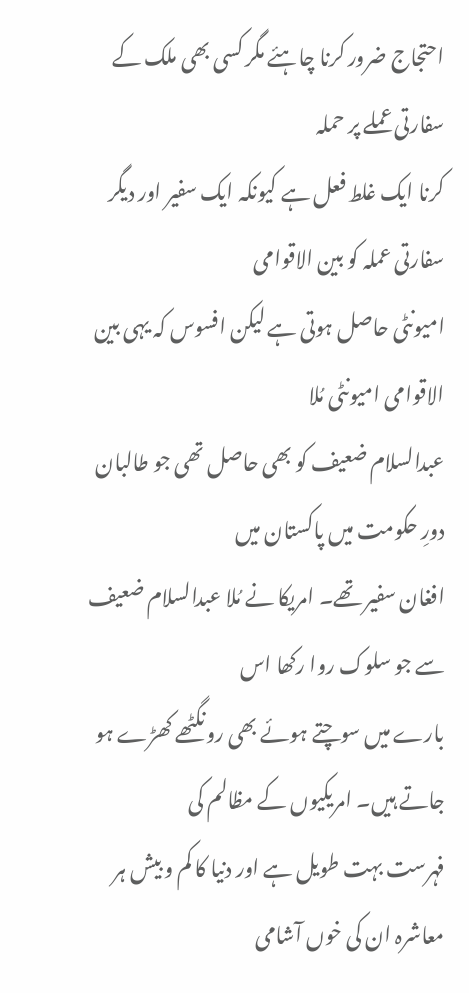احتجاج ضرور کرنا چاہئے مگر کسی بھی ملک کے سفارتی عملے پر حملہ
کرنا ایک غلط فعل ہے کیونکہ ایک سفیر اور دیگر سفارتی عملہ کو بین الاقوامی
امیونٹی حاصل ہوتی ہے لیکن افسوس کہ یہی بین الاقوامی امیونٹی مُلا
عبدالسلام ضعیف کو بھی حاصل تھی جو طالبان دورِ حکومت میں پاکستان میں
افغان سفیر تھے۔ امریکا نے مُلا عبدالسلام ضعیف سے جو سلوک روا رکھا اس
بارے میں سوچتے ہوئے بھی رونگٹھے کھڑے ہو جاتے ہیں۔ امریکیوں کے مظالم کی
فہرست بہت طویل ہے اور دنیا کا کم و بیش ہر معاشرہ ان کی خوں آشامی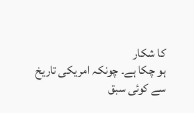کا شکار
ہو چکا ہے۔ چونکہ امریکی تاریخ سے کوئی سبق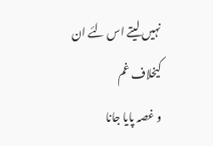نہیں لیتے اس لئے ان کیخلاف غم
و غصہ پایا جانا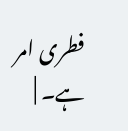فطری امر ہے۔ |